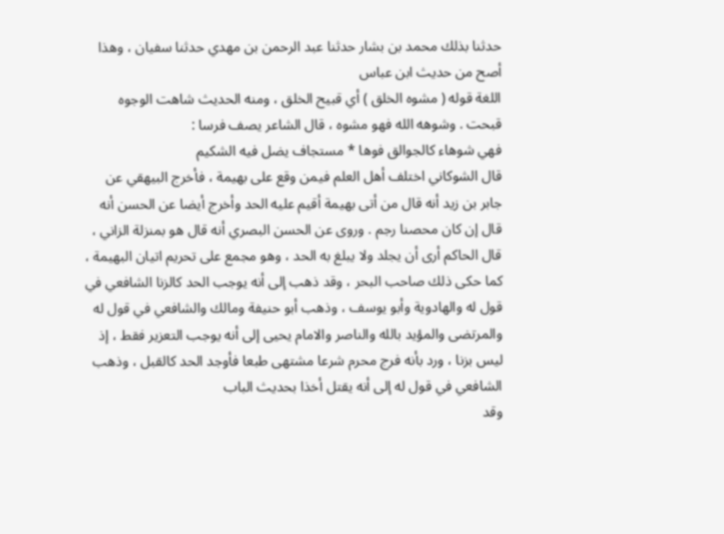حدثنا بذلك محمد بن بشار حدثنا عبد الرحمن بن مهدي حدثنا سفيان ، وهذا
أصح من حديث ابن عباس
اللغة قوله ( مشوه الخلق ) أي قبيح الخلق ، ومنه الحديث شاهت الوجوه
قبحت . وشوهه الله فهو مشوه ، قال الشاعر يصف فرسا :
فهي شوهاء كالجوالق فوها * مستجاف يضل فيه الشكيم
قال الشوكاني اختلف أهل العلم فيمن وقع على بهيمة ، فأخرج البيهقي عن
جابر بن زيد أنه قال من أتى بهيمة أقيم عليه الحد وأخرج أيضا عن الحسن أنه
قال إن كان محصنا رجم . وروى عن الحسن البصري أنه قال هو بمنزلة الزاني ،
قال الحاكم أرى أن يجلد ولا يبلغ به الحد ، وهو مجمع على تحريم اتيان البهيمة ،
كما حكى ذلك صاحب البحر ، وقد ذهب إلى أنه يوجب الحد كالزنا الشافعي في
قول له والهادوية وأبو يوسف ، وذهب أبو حنيفة ومالك والشافعي في قول له
والمرتضى والمؤيد بالله والناصر والامام يحيى إلى أنه يوجب التعزير فقط ، إذ
ليس بزنا ، ورد بأنه فرج محرم شرعا مشتهى طبعا فأوجد الحد كالقبل ، وذهب
الشافعي في قول له إلى أنه يقتل أخذا بحديث الباب
وقد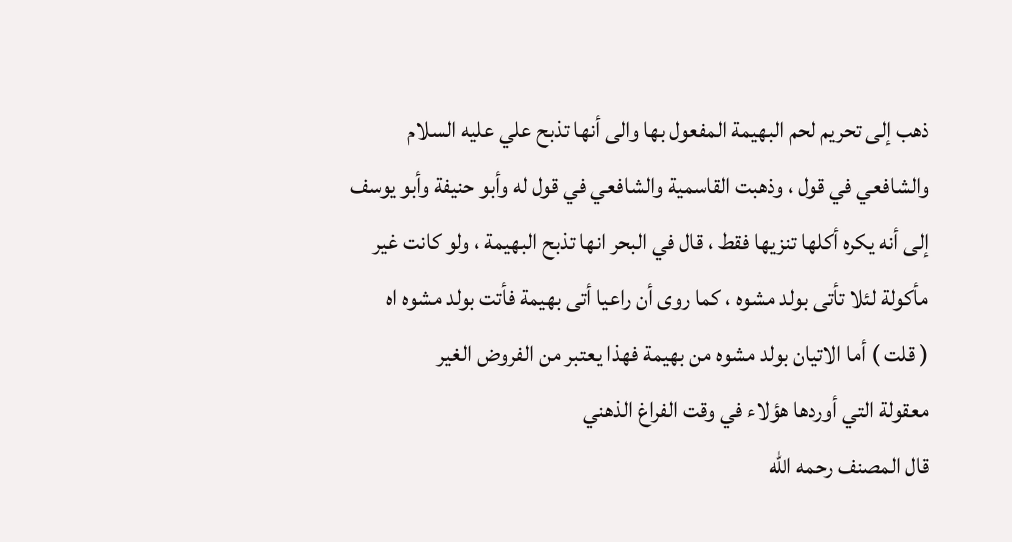ذهب إلى تحريم لحم البهيمة المفعول بها والى أنها تذبح علي عليه السلام
والشافعي في قول ، وذهبت القاسمية والشافعي في قول له وأبو حنيفة وأبو يوسف
إلى أنه يكره أكلها تنزيها فقط ، قال في البحر انها تذبح البهيمة ، ولو كانت غير
مأكولة لئلا تأتى بولد مشوه ، كما روى أن راعيا أتى بهيمة فأتت بولد مشوه اه
( قلت ) أما الاتيان بولد مشوه من بهيمة فهذا يعتبر من الفروض الغير
معقولة التي أوردها هؤلاء في وقت الفراغ الذهني
قال المصنف رحمه الله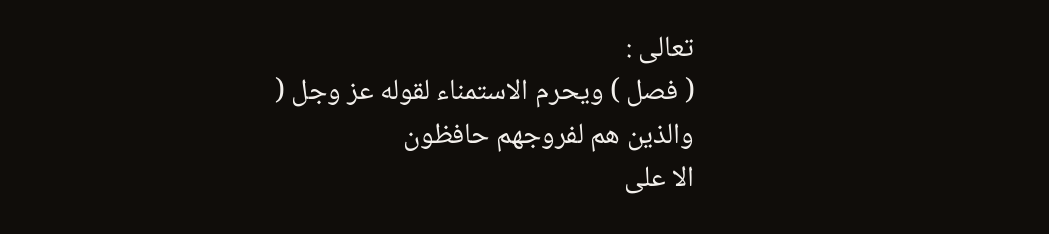تعالى :
( فصل ) ويحرم الاستمناء لقوله عز وجل ( والذين هم لفروجهم حافظون
الا على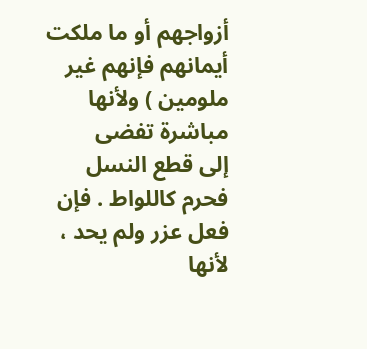أزواجهم أو ما ملكت أيمانهم فإنهم غير ملومين ) ولأنها مباشرة تفضى
إلى قطع النسل فحرم كاللواط . فإن فعل عزر ولم يحد ، لأنها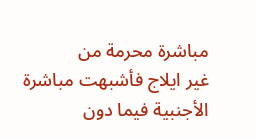مباشرة محرمة من
غير ايلاج فأشبهت مباشرة الأجنبية فيما دون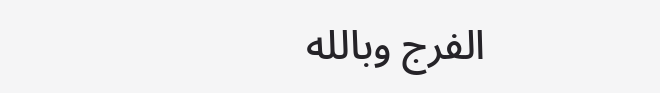الفرج وبالله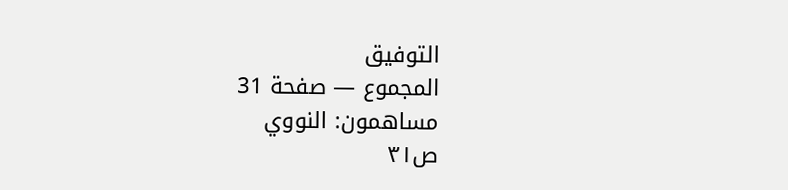التوفيق
المجموع — صفحة 31
مساهمون: النووي
ص٣١